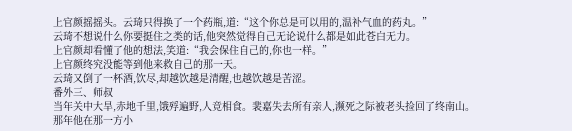上官颜摇摇头。云琦只得换了一个药瓶,道:“这个你总是可以用的,温补气血的药丸。”
云琦不想说什么你要挺住之类的话,他突然觉得自己无论说什么都是如此苍白无力。
上官颜却看懂了他的想法,笑道:“我会保住自己的,你也一样。”
上官颜终究没能等到他来救自己的那一天。
云琦又倒了一杯酒,饮尽,却越饮越是清醒,也越饮越是苦涩。
番外三、师叔
当年关中大旱,赤地千里,饿殍遍野,人竞相食。裴嘉失去所有亲人,濒死之际被老头捡回了终南山。
那年他在那一方小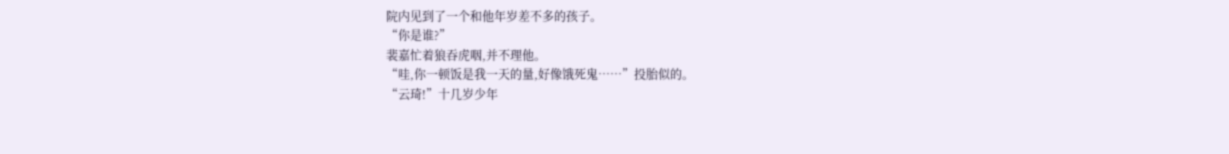院内见到了一个和他年岁差不多的孩子。
“你是谁?”
裴嘉忙着狼吞虎咽,并不理他。
“哇,你一顿饭是我一天的量,好像饿死鬼……”投胎似的。
“云琦!”十几岁少年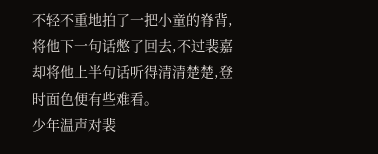不轻不重地拍了一把小童的脊背,将他下一句话憋了回去,不过裴嘉却将他上半句话听得清清楚楚,登时面色便有些难看。
少年温声对裴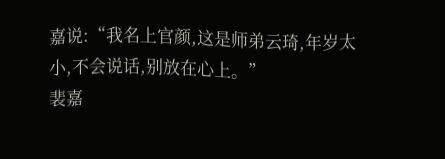嘉说:“我名上官颜,这是师弟云琦,年岁太小,不会说话,别放在心上。”
裴嘉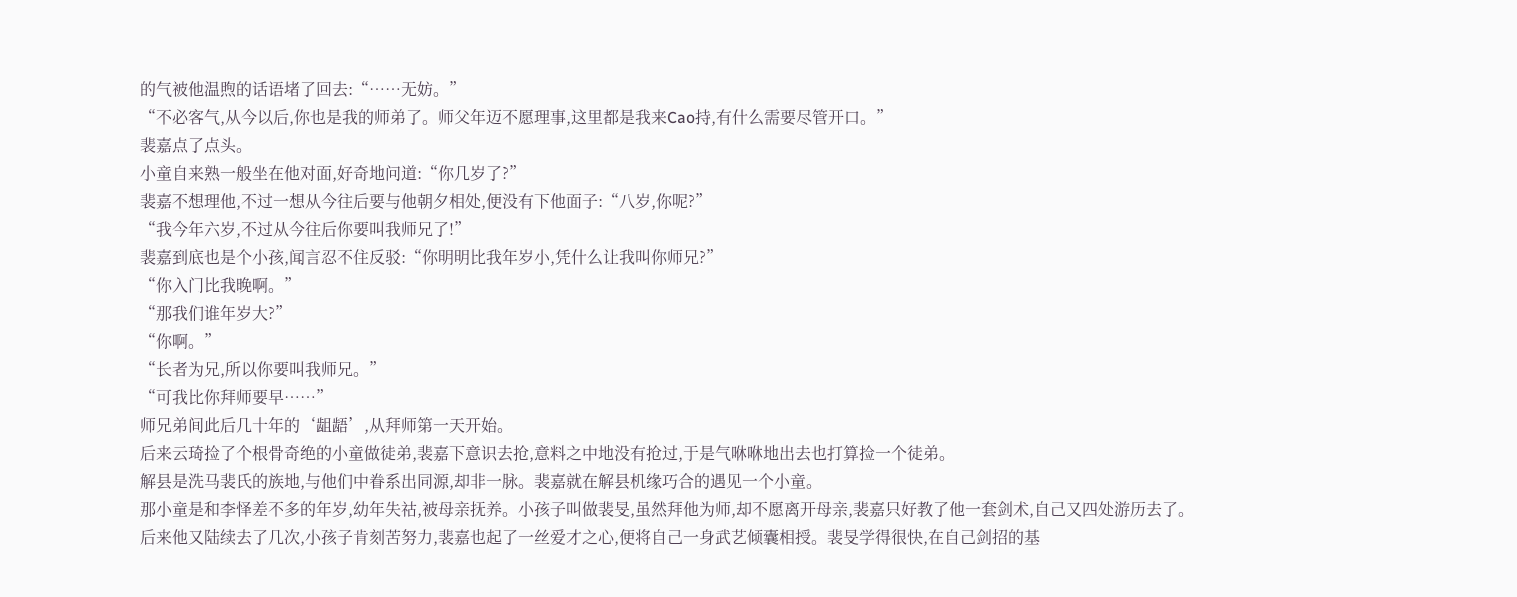的气被他温煦的话语堵了回去:“……无妨。”
“不必客气,从今以后,你也是我的师弟了。师父年迈不愿理事,这里都是我来Cao持,有什么需要尽管开口。”
裴嘉点了点头。
小童自来熟一般坐在他对面,好奇地问道:“你几岁了?”
裴嘉不想理他,不过一想从今往后要与他朝夕相处,便没有下他面子:“八岁,你呢?”
“我今年六岁,不过从今往后你要叫我师兄了!”
裴嘉到底也是个小孩,闻言忍不住反驳:“你明明比我年岁小,凭什么让我叫你师兄?”
“你入门比我晚啊。”
“那我们谁年岁大?”
“你啊。”
“长者为兄,所以你要叫我师兄。”
“可我比你拜师要早……”
师兄弟间此后几十年的‘龃龉’,从拜师第一天开始。
后来云琦捡了个根骨奇绝的小童做徒弟,裴嘉下意识去抢,意料之中地没有抢过,于是气咻咻地出去也打算捡一个徒弟。
解县是洗马裴氏的族地,与他们中眷系出同源,却非一脉。裴嘉就在解县机缘巧合的遇见一个小童。
那小童是和李怿差不多的年岁,幼年失祜,被母亲抚养。小孩子叫做裴旻,虽然拜他为师,却不愿离开母亲,裴嘉只好教了他一套剑术,自己又四处游历去了。
后来他又陆续去了几次,小孩子肯刻苦努力,裴嘉也起了一丝爱才之心,便将自己一身武艺倾囊相授。裴旻学得很快,在自己剑招的基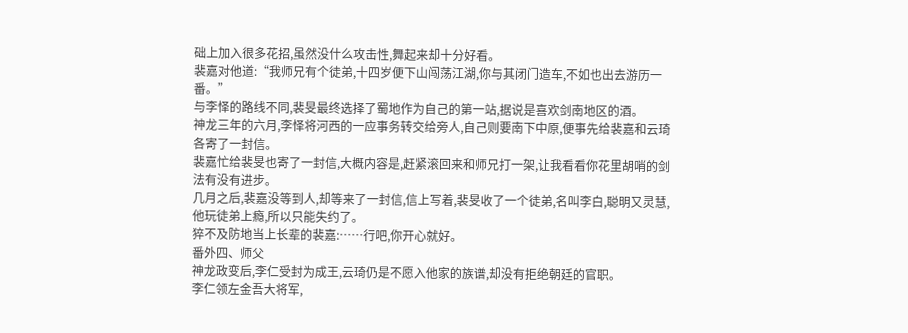础上加入很多花招,虽然没什么攻击性,舞起来却十分好看。
裴嘉对他道:“我师兄有个徒弟,十四岁便下山闯荡江湖,你与其闭门造车,不如也出去游历一番。”
与李怿的路线不同,裴旻最终选择了蜀地作为自己的第一站,据说是喜欢剑南地区的酒。
神龙三年的六月,李怿将河西的一应事务转交给旁人,自己则要南下中原,便事先给裴嘉和云琦各寄了一封信。
裴嘉忙给裴旻也寄了一封信,大概内容是,赶紧滚回来和师兄打一架,让我看看你花里胡哨的剑法有没有进步。
几月之后,裴嘉没等到人,却等来了一封信,信上写着,裴旻收了一个徒弟,名叫李白,聪明又灵慧,他玩徒弟上瘾,所以只能失约了。
猝不及防地当上长辈的裴嘉:……行吧,你开心就好。
番外四、师父
神龙政变后,李仁受封为成王,云琦仍是不愿入他家的族谱,却没有拒绝朝廷的官职。
李仁领左金吾大将军,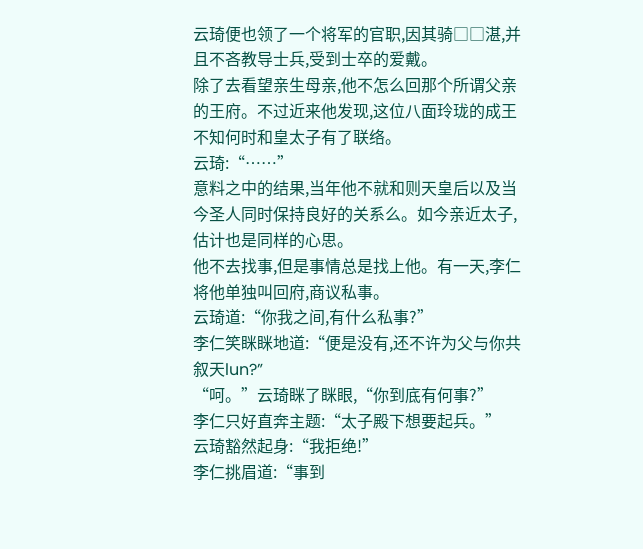云琦便也领了一个将军的官职,因其骑□□湛,并且不吝教导士兵,受到士卒的爱戴。
除了去看望亲生母亲,他不怎么回那个所谓父亲的王府。不过近来他发现,这位八面玲珑的成王不知何时和皇太子有了联络。
云琦:“……”
意料之中的结果,当年他不就和则天皇后以及当今圣人同时保持良好的关系么。如今亲近太子,估计也是同样的心思。
他不去找事,但是事情总是找上他。有一天,李仁将他单独叫回府,商议私事。
云琦道:“你我之间,有什么私事?”
李仁笑眯眯地道:“便是没有,还不许为父与你共叙天lun?”
“呵。”云琦眯了眯眼,“你到底有何事?”
李仁只好直奔主题:“太子殿下想要起兵。”
云琦豁然起身:“我拒绝!”
李仁挑眉道:“事到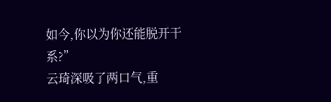如今,你以为你还能脱开干系?”
云琦深吸了两口气,重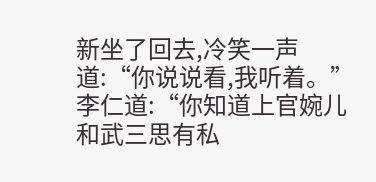新坐了回去,冷笑一声道:“你说说看,我听着。”
李仁道:“你知道上官婉儿和武三思有私